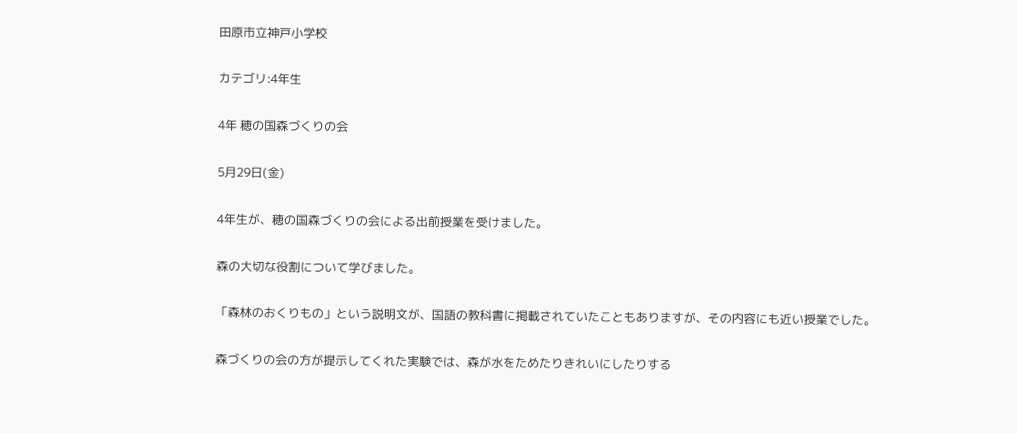田原市立神戸小学校

カテゴリ:4年生

4年 穂の国森づくりの会

5月29日(金)

4年生が、穂の国森づくりの会による出前授業を受けました。

森の大切な役割について学びました。

「森林のおくりもの」という説明文が、国語の教科書に掲載されていたこともありますが、その内容にも近い授業でした。

森づくりの会の方が提示してくれた実験では、森が水をためたりきれいにしたりする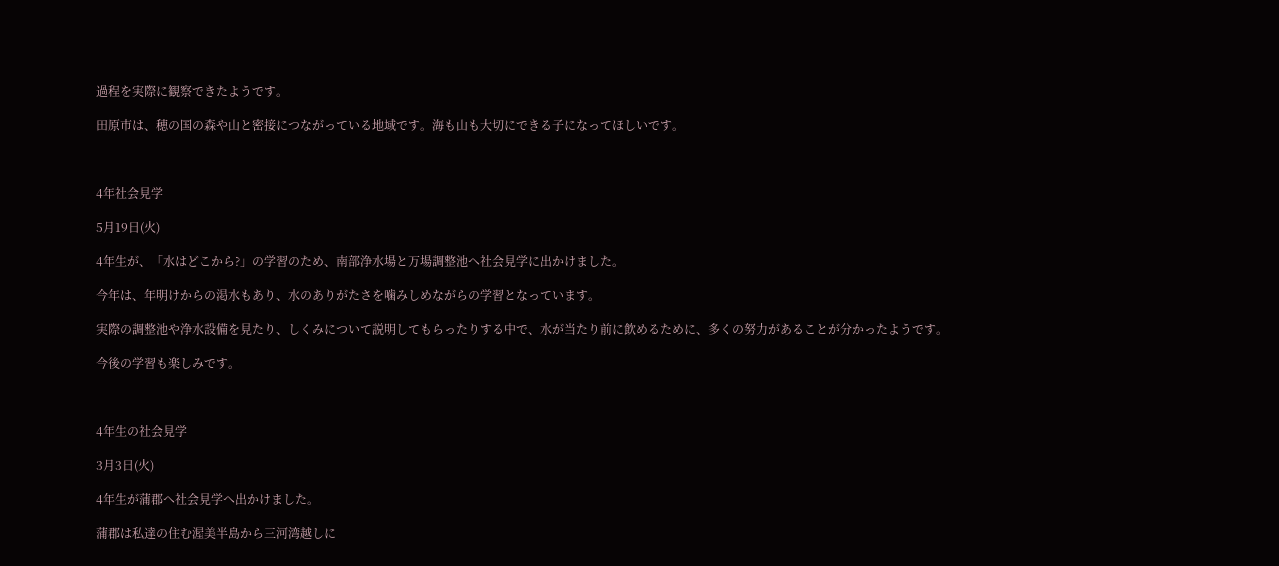過程を実際に観察できたようです。

田原市は、穂の国の森や山と密接につながっている地域です。海も山も大切にできる子になってほしいです。



4年社会見学

5月19日(火)

4年生が、「水はどこから?」の学習のため、南部浄水場と万場調整池へ社会見学に出かけました。

今年は、年明けからの渇水もあり、水のありがたさを噛みしめながらの学習となっています。

実際の調整池や浄水設備を見たり、しくみについて説明してもらったりする中で、水が当たり前に飲めるために、多くの努力があることが分かったようです。

今後の学習も楽しみです。



4年生の社会見学

3月3日(火)

4年生が蒲郡へ社会見学へ出かけました。

蒲郡は私達の住む渥美半島から三河湾越しに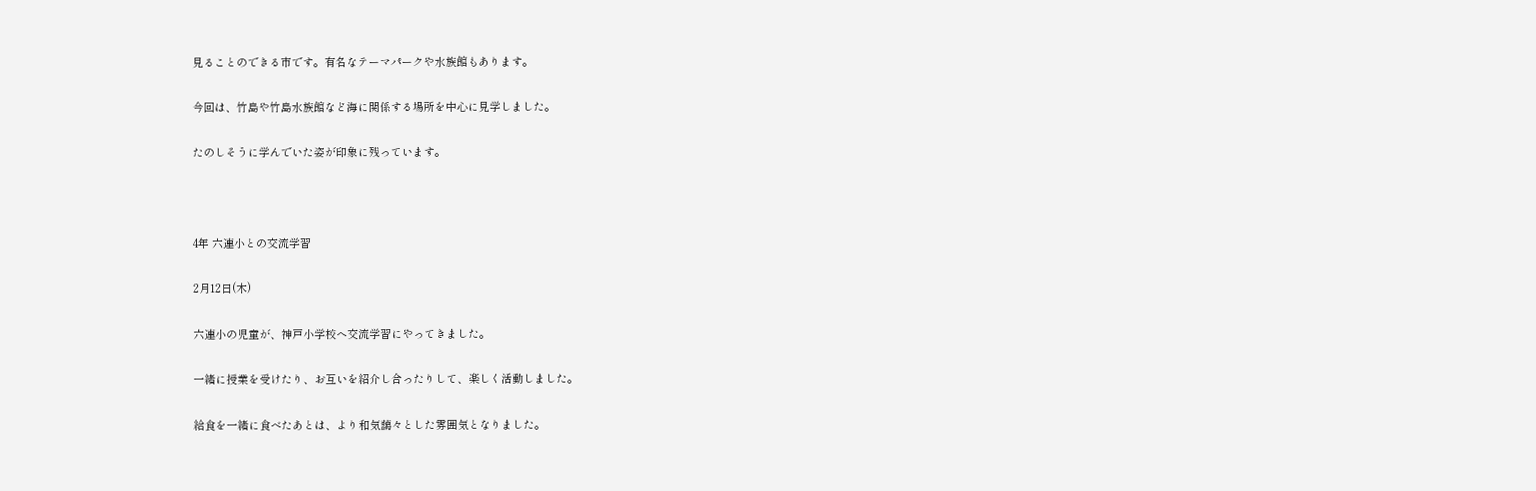見ることのできる市です。有名なテーマパークや水族館もあります。

今回は、竹島や竹島水族館など海に関係する場所を中心に見学しました。

たのしそうに学んでいた姿が印象に残っています。



4年 六連小との交流学習

2月12日(木)

六連小の児童が、神戸小学校へ交流学習にやってきました。

一緒に授業を受けたり、お互いを紹介し合ったりして、楽しく活動しました。

給食を一緒に食べたあとは、より和気藹々とした雰囲気となりました。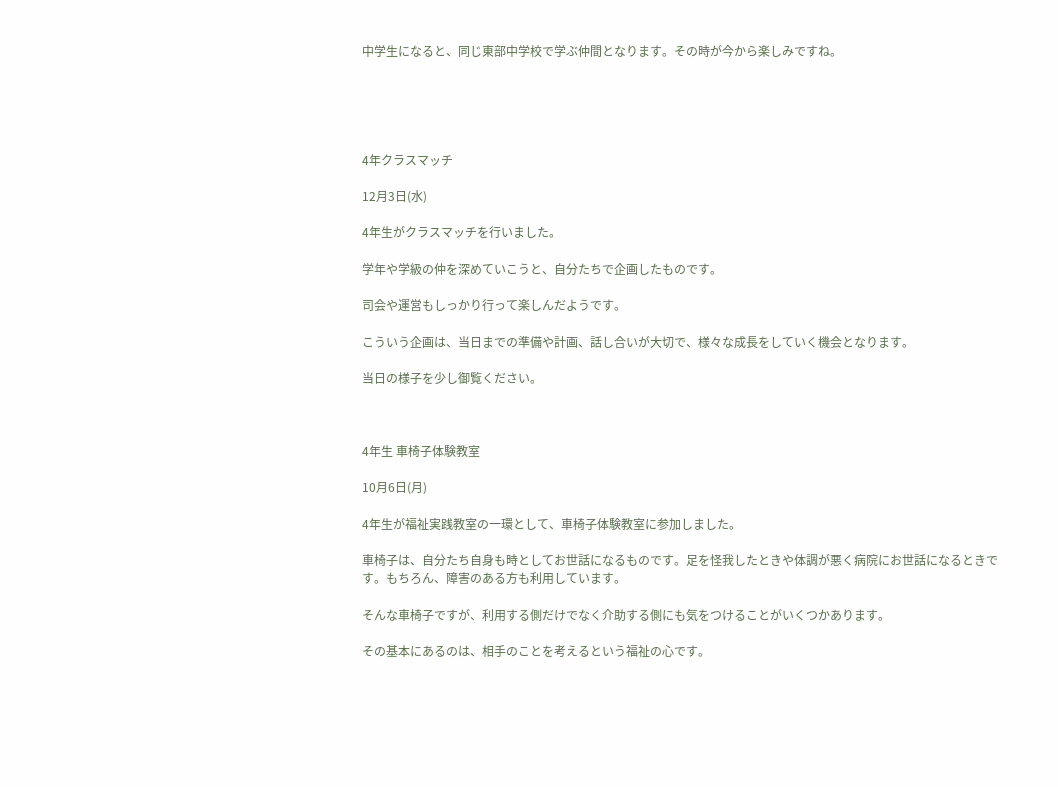中学生になると、同じ東部中学校で学ぶ仲間となります。その時が今から楽しみですね。





4年クラスマッチ

12月3日(水)

4年生がクラスマッチを行いました。

学年や学級の仲を深めていこうと、自分たちで企画したものです。

司会や運営もしっかり行って楽しんだようです。

こういう企画は、当日までの準備や計画、話し合いが大切で、様々な成長をしていく機会となります。

当日の様子を少し御覧ください。



4年生 車椅子体験教室

10月6日(月)

4年生が福祉実践教室の一環として、車椅子体験教室に参加しました。

車椅子は、自分たち自身も時としてお世話になるものです。足を怪我したときや体調が悪く病院にお世話になるときです。もちろん、障害のある方も利用しています。

そんな車椅子ですが、利用する側だけでなく介助する側にも気をつけることがいくつかあります。

その基本にあるのは、相手のことを考えるという福祉の心です。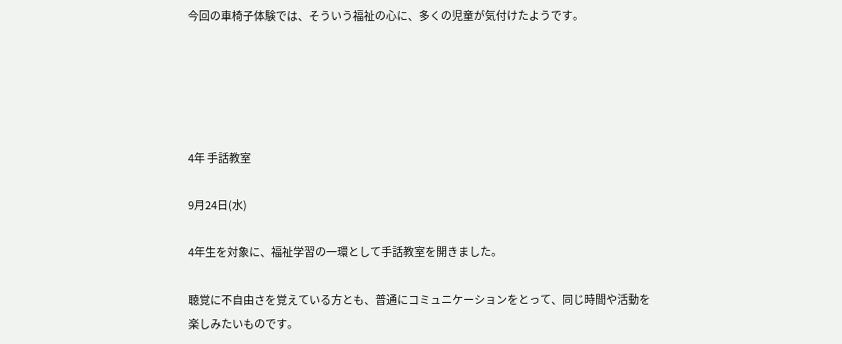今回の車椅子体験では、そういう福祉の心に、多くの児童が気付けたようです。





4年 手話教室

9月24日(水)

4年生を対象に、福祉学習の一環として手話教室を開きました。

聴覚に不自由さを覚えている方とも、普通にコミュニケーションをとって、同じ時間や活動を楽しみたいものです。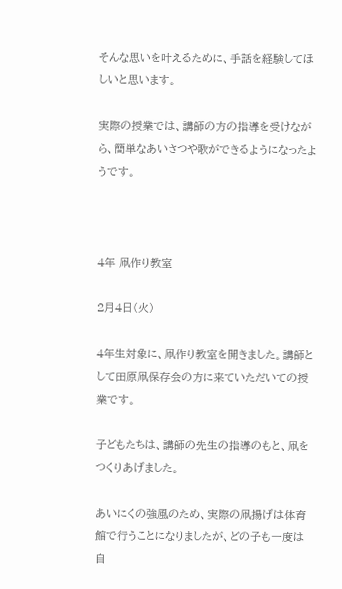そんな思いを叶えるために、手話を経験してほしいと思います。

実際の授業では、講師の方の指導を受けながら、簡単なあいさつや歌ができるようになったようです。



4年 凧作り教室

2月4日(火)

4年生対象に、凧作り教室を開きました。講師として田原凧保存会の方に来ていただいての授業です。

子どもたちは、講師の先生の指導のもと、凧をつくりあげました。

あいにくの強風のため、実際の凧揚げは体育館で行うことになりましたが、どの子も一度は自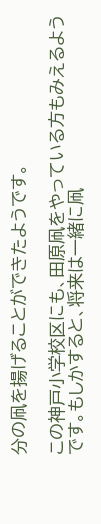分の凧を揚げることができたようです。

この神戸小学校区にも、田原凧をやっている方もみえるようです。もしかすると、将来は一緒に凧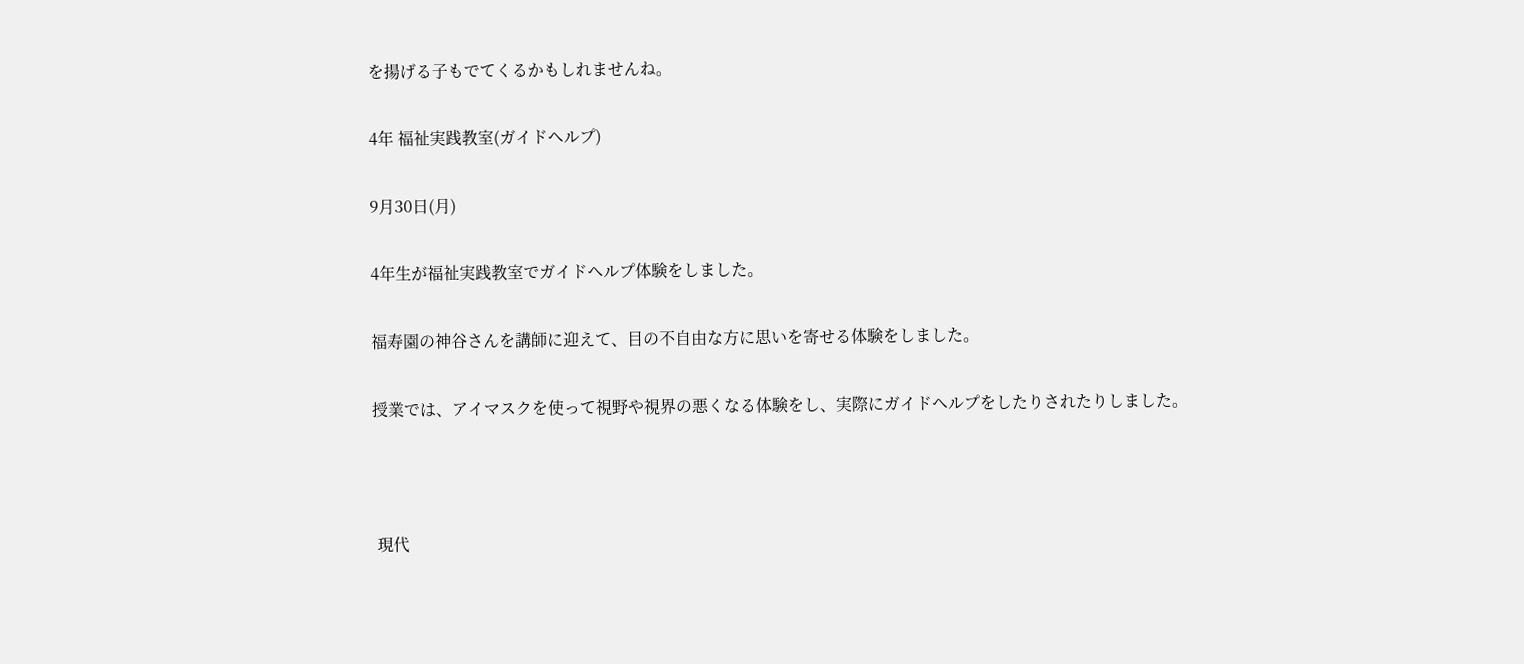を揚げる子もでてくるかもしれませんね。

4年 福祉実践教室(ガイドヘルプ)

9月30日(月)

4年生が福祉実践教室でガイドヘルプ体験をしました。

福寿園の神谷さんを講師に迎えて、目の不自由な方に思いを寄せる体験をしました。

授業では、アイマスクを使って視野や視界の悪くなる体験をし、実際にガイドヘルプをしたりされたりしました。



 現代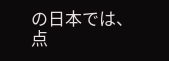の日本では、点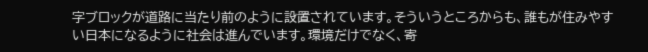字ブロックが道路に当たり前のように設置されています。そういうところからも、誰もが住みやすい日本になるように社会は進んでいます。環境だけでなく、寄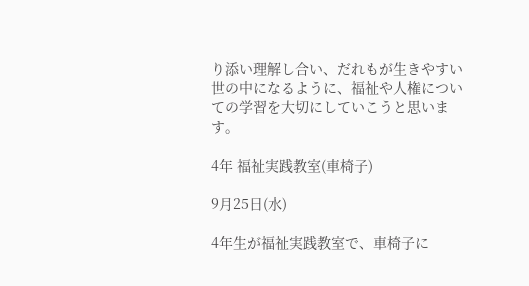り添い理解し合い、だれもが生きやすい世の中になるように、福祉や人権についての学習を大切にしていこうと思います。

4年 福祉実践教室(車椅子)

9月25日(水)

4年生が福祉実践教室で、車椅子に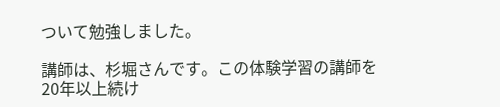ついて勉強しました。

講師は、杉堀さんです。この体験学習の講師を20年以上続け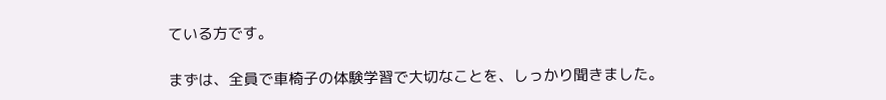ている方です。

まずは、全員で車椅子の体験学習で大切なことを、しっかり聞きました。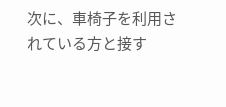次に、車椅子を利用されている方と接す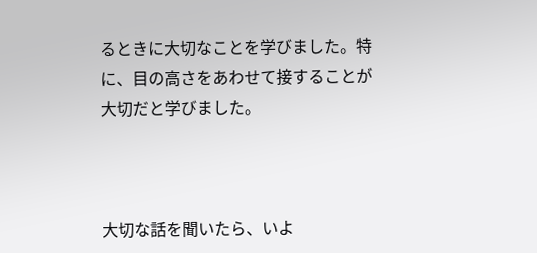るときに大切なことを学びました。特に、目の高さをあわせて接することが大切だと学びました。



大切な話を聞いたら、いよ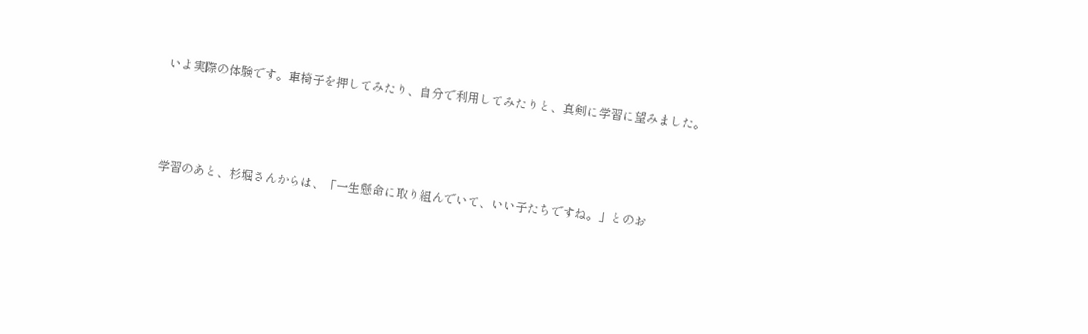いよ実際の体験です。車椅子を押してみたり、自分で利用してみたりと、真剣に学習に望みました。



学習のあと、杉堀さんからは、「一生懸命に取り組んでいて、いい子たちですね。」とのお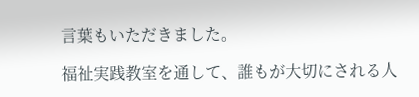言葉もいただきました。

福祉実践教室を通して、誰もが大切にされる人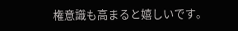権意識も高まると嬉しいです。